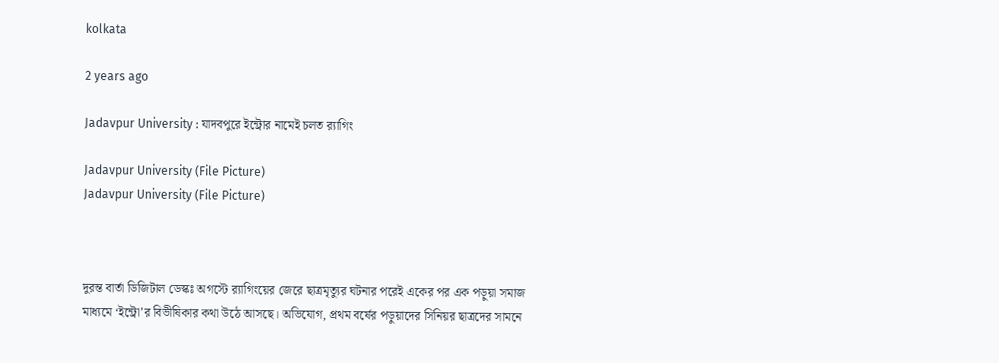kolkata

2 years ago

Jadavpur University : যাদবপুরে ইন্ট্রোর নামেই চলত র‌্যাগিং

Jadavpur University (File Picture)
Jadavpur University (File Picture)



দুরন্ত বার্তা ডিজিটাল ডেস্কঃ অগস্টে র‌্যাগিংয়ের জেরে ছাত্রমৃত্যুর ঘটনার পরেই একের পর এক পড়ুয়া সমাজ মাধ্যমে ‘ইন্ট্রো’র বিভীষিকার কথা উঠে আসছে। অভিযোগ, প্রথম বর্ষের পড়ুয়াদের সিনিয়র ছাত্রদের সামনে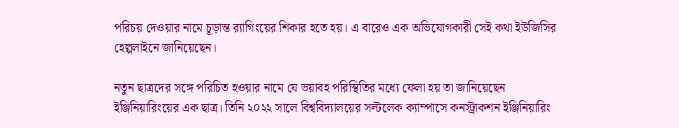পরিচয় দেওয়ার নামে চূড়ান্ত র‌্যাগিংয়ের শিকার হতে হয়। এ বারেও এক অভিযোগকারী সেই কথা ইউজিসির হেল্পলাইনে জানিয়েছেন।

নতুন ছাত্রদের সঙ্গে পরিচিত হওয়ার নামে যে ভয়াবহ পরিস্থিতির মধ্যে ফেলা হয় তা জানিয়েছেন ইঞ্জিনিয়ারিংয়ের এক ছাত্র। তিনি ২০২২ সালে বিশ্ববিদ্যালয়ের সল্টলেক ক্যাম্পাসে কনস্ট্রাকশন ইঞ্জিনিয়ারিং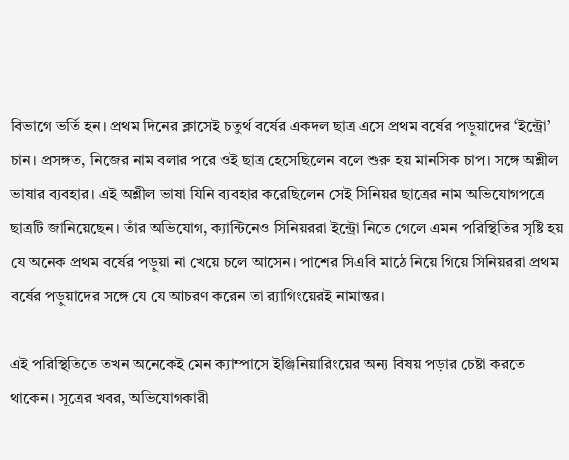বিভাগে ভর্তি হন। প্রথম দিনের ক্লাসেই চতুর্থ বর্ষের একদল ছাত্র এসে প্রথম বর্ষের পড়ুয়াদের ‘ইন্ট্রো’ চান। প্রসঙ্গত, নিজের নাম বলার পরে ওই ছাত্র হেসেছিলেন বলে শুরু হয় মানসিক চাপ। সঙ্গে অশ্লীল ভাষার ব্যবহার। এই অশ্লীল ভাষা যিনি ব্যবহার করেছিলেন সেই সিনিয়র ছাত্রের নাম অভিযোগপত্রে ছাত্রটি জানিয়েছেন। তাঁর অভিযোগ, ক্যান্টিনেও সিনিয়ররা ইন্ট্রো নিতে গেলে এমন পরিস্থিতির সৃষ্টি হয় যে অনেক প্রথম বর্ষের পড়ুয়া না খেয়ে চলে আসেন। পাশের সিএবি মাঠে নিয়ে গিয়ে সিনিয়ররা প্রথম বর্ষের পড়ুয়াদের সঙ্গে যে যে আচরণ করেন তা র‌্যাগিংয়েরই নামান্তর।

এই পরিস্থিতিতে তখন অনেকেই মেন ক্যাম্পাসে ইঞ্জিনিয়ারিংয়ের অন্য বিষয় পড়ার চেষ্টা করতে থাকেন। সূত্রের খবর, অভিযোগকারী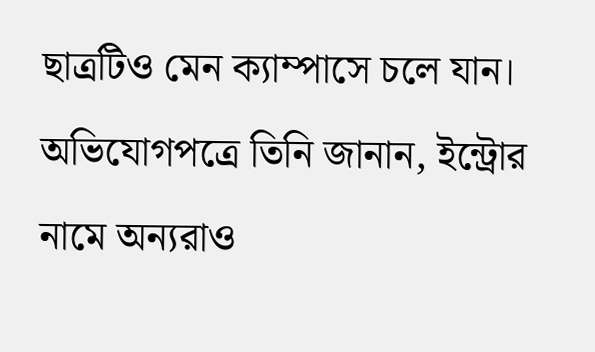ছাত্রটিও মেন ক্যাম্পাসে চলে যান। অভিযোগপত্রে তিনি জানান, ইন্ট্রোর নামে অন্যরাও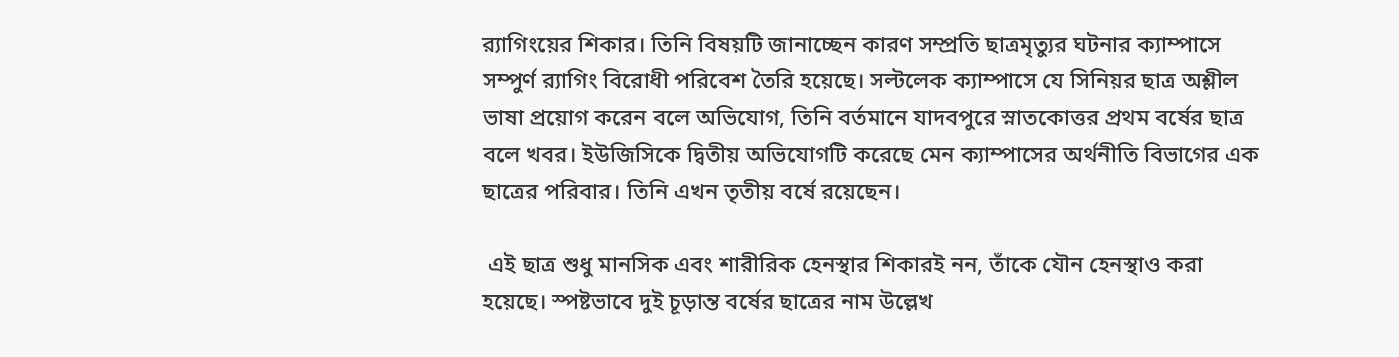র‌্যাগিংয়ের শিকার। তিনি বিষয়টি জানাচ্ছেন কারণ সম্প্রতি ছাত্রমৃত্যুর ঘটনার ক্যাম্পাসে সম্পুর্ণ র‌্যাগিং বিরোধী পরিবেশ তৈরি হয়েছে। সল্টলেক ক্যাম্পাসে যে সিনিয়র ছাত্র অশ্লীল ভাষা প্রয়োগ করেন বলে অভিযোগ, তিনি বর্তমানে যাদবপুরে স্নাতকোত্তর প্রথম বর্ষের ছাত্র বলে খবর। ইউজিসিকে দ্বিতীয় অভিযোগটি করেছে মেন ক্যাম্পাসের অর্থনীতি বিভাগের এক ছাত্রের পরিবার। তিনি এখন তৃতীয় বর্ষে রয়েছেন।

 এই ছাত্র শুধু মানসিক এবং শারীরিক হেনস্থার শিকারই নন, তাঁকে যৌন হেনস্থাও করা হয়েছে। স্পষ্টভাবে দুই চূড়ান্ত বর্ষের ছাত্রের নাম উল্লেখ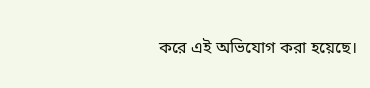করে এই অভিযোগ করা হয়েছে।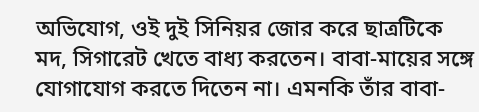অভিযোগ, ওই দুই সিনিয়র জোর করে ছাত্রটিকে মদ, সিগারেট খেতে বাধ্য করতেন। বাবা-মায়ের সঙ্গে যোগাযোগ করতে দিতেন না। এমনকি তাঁর বাবা-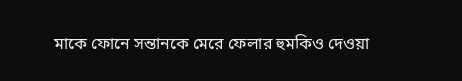মাকে ফোনে সন্তানকে মেরে ফেলার হুমকিও দেওয়া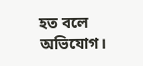হত বলে অভিযোগ।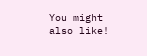You might also like!